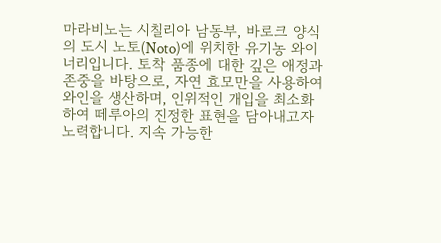마라비노는 시칠리아 남동부, 바로크 양식의 도시 노토(Noto)에 위치한 유기농 와이너리입니다. 토착 품종에 대한 깊은 애정과 존중을 바탕으로, 자연 효모만을 사용하여 와인을 생산하며, 인위적인 개입을 최소화하여 떼루아의 진정한 표현을 담아내고자 노력합니다. 지속 가능한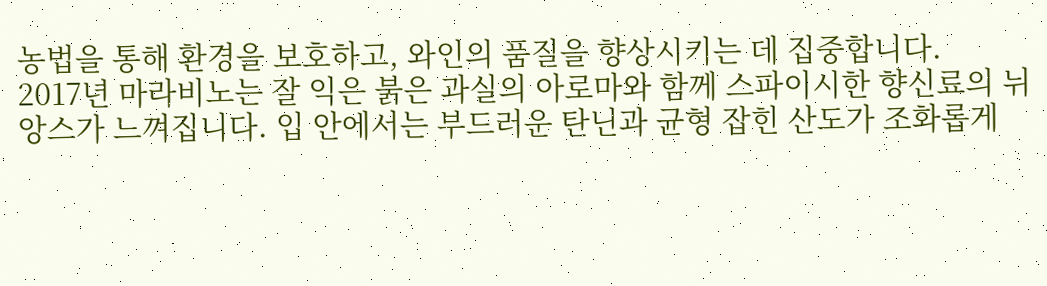농법을 통해 환경을 보호하고, 와인의 품질을 향상시키는 데 집중합니다.
2017년 마라비노는 잘 익은 붉은 과실의 아로마와 함께 스파이시한 향신료의 뉘앙스가 느껴집니다. 입 안에서는 부드러운 탄닌과 균형 잡힌 산도가 조화롭게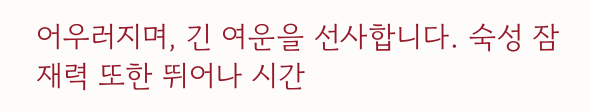어우러지며, 긴 여운을 선사합니다. 숙성 잠재력 또한 뛰어나 시간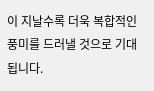이 지날수록 더욱 복합적인 풍미를 드러낼 것으로 기대됩니다.